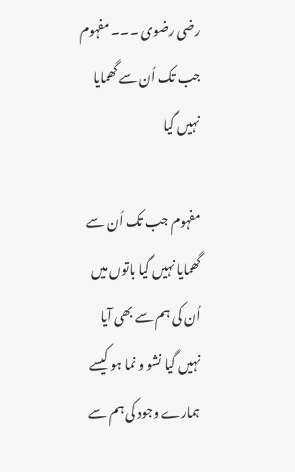رضی رضوی ۔۔۔ مفہوم جب تک اُن سے گھمایا نہیں گیا

مفہوم جب تک اُن سے گھمایا نہیں گیا باتوں میں اُن کی ہم سے بھی آیا نہیں گیا نشو و نما ہو کیسے ہمارے وجود کی ہم سے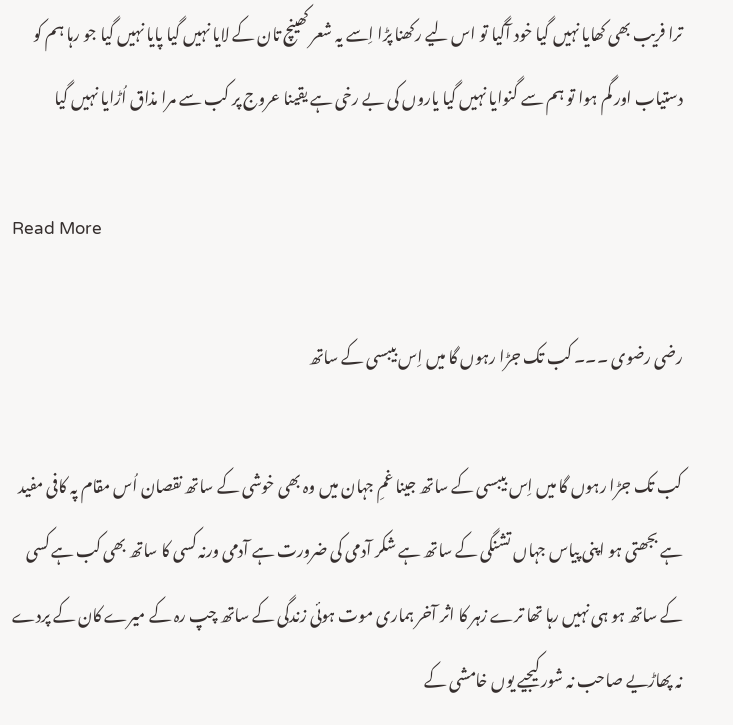ترا فریب بھی کھایا نہیں گیا خود آگیا تو اس لیے رکھنا پڑا اِسے یہ شعر کھینچ تان کے لایا نہیں گیا پایا نہیں گیا جو رہا ہم کو دستیاب اور گم ہوا تو ہم سے گنوایا نہیں گیا یاروں کی بے رخی ہے یقینا عروج پر کب سے مرا مذاق اُڑایا نہیں گیا

Read More

رضی رضوی ۔۔۔ کب تک جڑا رہوں گا میں اِس بیبسی کے ساتھ

کب تک جڑا رہوں گا میں اِس بیبسی کے ساتھ جینا غمِ جہان میں وہ بھی خوشی کے ساتھ نقصان اُس مقام پہ کافی مفید ہے بجھتی ہو اپنی پیاس جہاں تشنگی کے ساتھ ہے شکر آدمی کی ضرورت ہے آدمی ورنہ کسی کا ساتھ بھی کب ہے کسی کے ساتھ ہو ہی نہیں رہا تھا ترے زہر کا اثر آخر ہماری موت ہوئی زندگی کے ساتھ چپ رہ کے میرے کان کے پردے نہ پھاڑیے صاحب نہ شور کیجیے یوں خامشی کے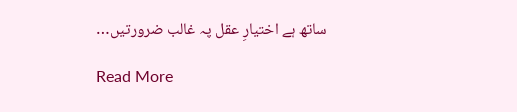ساتھ ہے اختیارِ عقل پہ غالب ضرورتیں…

Read More